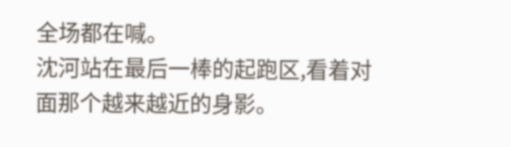全场都在喊。
沈河站在最后一棒的起跑区,看着对面那个越来越近的身影。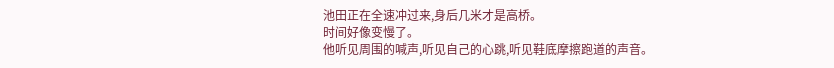池田正在全速冲过来,身后几米才是高桥。
时间好像变慢了。
他听见周围的喊声,听见自己的心跳,听见鞋底摩擦跑道的声音。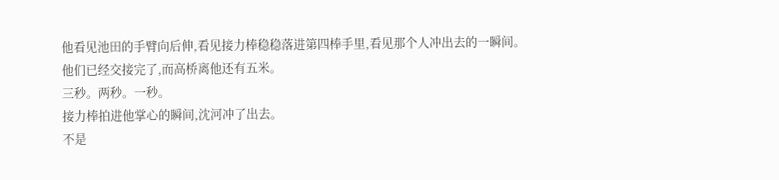他看见池田的手臂向后伸,看见接力棒稳稳落进第四棒手里,看见那个人冲出去的一瞬间。
他们已经交接完了,而高桥离他还有五米。
三秒。两秒。一秒。
接力棒拍进他掌心的瞬间,沈河冲了出去。
不是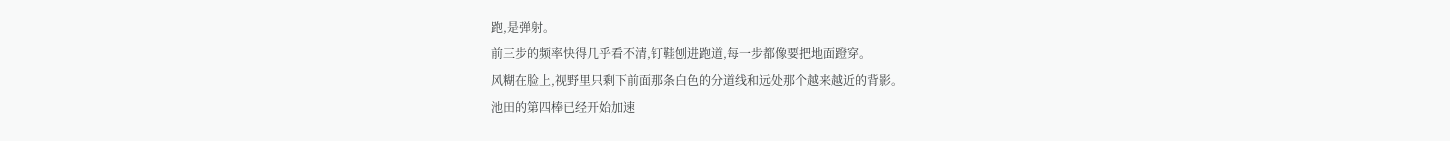跑,是弹射。
前三步的频率快得几乎看不清,钉鞋刨进跑道,每一步都像要把地面蹬穿。
风糊在脸上,视野里只剩下前面那条白色的分道线和远处那个越来越近的背影。
池田的第四棒已经开始加速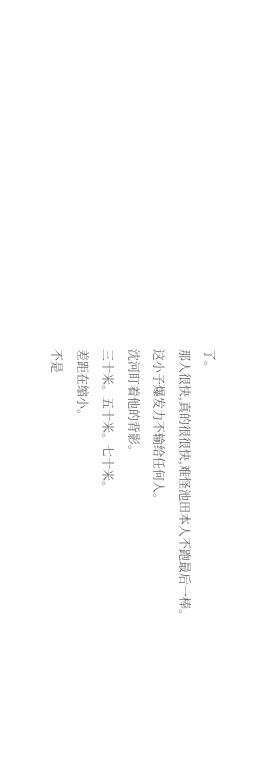了。
那人很快,真的很很快,难怪池田本人不跑最后一棒。
这小子爆发力不输给任何人。
沈河盯着他的背影。
三十米。五十米。七十米。
差距在缩小。
不是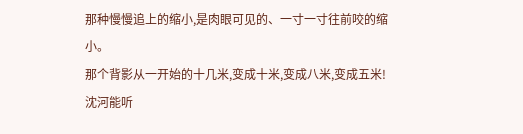那种慢慢追上的缩小,是肉眼可见的、一寸一寸往前咬的缩小。
那个背影从一开始的十几米,变成十米,变成八米,变成五米!
沈河能听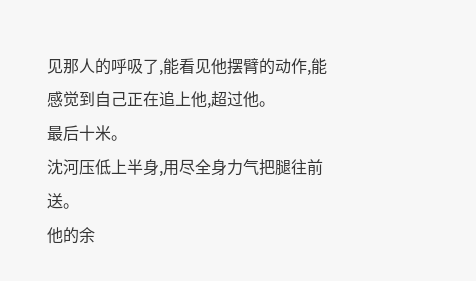见那人的呼吸了,能看见他摆臂的动作,能感觉到自己正在追上他,超过他。
最后十米。
沈河压低上半身,用尽全身力气把腿往前送。
他的余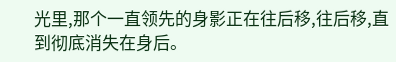光里,那个一直领先的身影正在往后移,往后移,直到彻底消失在身后。